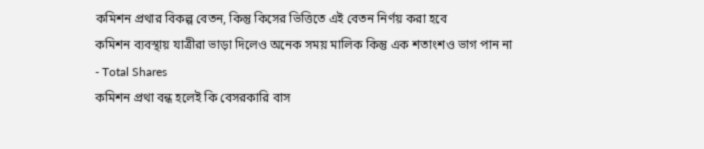কমিশন প্রথার বিকল্প বেতন, কিন্তু কিসের ভিত্তিতে এই বেতন নির্ণয় করা হবে
কমিশন ব্যবস্থায় যাত্রীরা ভাড়া দিলেও অনেক সময় মালিক কিন্তু এক শতাংশও ভাগ পান না
- Total Shares
কমিশন প্রথা বন্ধ হলেই কি বেসরকারি বাস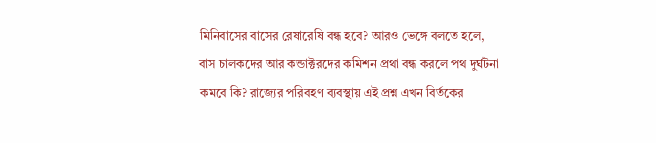মিনিবাসের বাসের রেষারেষি বন্ধ হবে? আরও ভেঙ্গে বলতে হলে, বাস চালকদের আর কন্ডাক্টরদের কমিশন প্রথা বন্ধ করলে পথ দুর্ঘটনা কমবে কি? রাজ্যের পরিবহণ ব্যবস্থায় এই প্রশ্ন এখন বির্তকের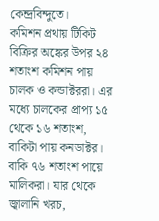কেন্দ্রবিন্দুতে।
কমিশন প্রথায় টিকিট বিক্রির অঙ্কের উপর ২৪ শতাংশ কমিশন পায় চালক ও কন্ডাক্টররা। এর মধ্যে চালকের প্রাপ্য ১৫ থেকে ১৬ শতাংশ, বাকিটা পায় কনডাক্টর। বাকি ৭৬ শতাংশ পায়ে মালিকরা। যার থেকে জ্বালানি খরচ,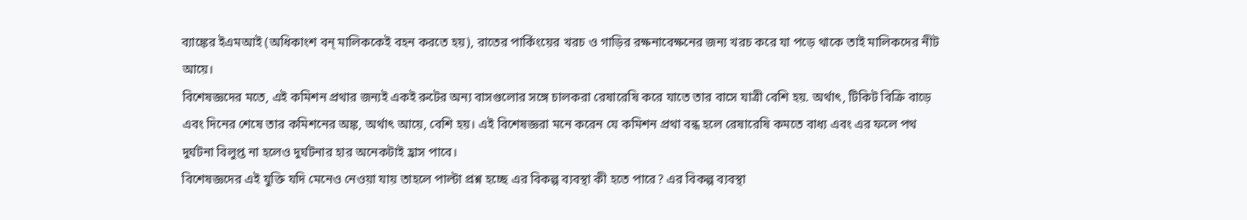ব্যাঙ্কের ইএমআই (অধিকাংশ বন্ মালিককেই বহন করতে হয়), রাতের পার্কিংয়ের খরচ ও গাড়ির রক্ষনাবেক্ষনের জন্য খরচ করে যা পড়ে থাকে তাই মালিকদের নীট আয়ে।
বিশেষজ্ঞদের মতে, এই কমিশন প্রথার জন্যই একই রুটের অন্য বাসগুলোর সঙ্গে চালকরা রেষারেষি করে যাতে তার বাসে যাত্রী বেশি হয়. অর্থাৎ, টিকিট বিক্রি বাড়ে এবং দিনের শেষে তার কমিশনের অঙ্ক, অর্থাৎ আয়ে, বেশি হয়। এই বিশেষজ্ঞরা মনে করেন যে কমিশন প্রথা বন্ধ হলে রেষারেষি কমতে বাধ্য এবং এর ফলে পথ দুর্ঘটনা বিলুপ্ত না হলেও দুর্ঘটনার হার অনেকটাই হ্রাস পাবে।
বিশেষজ্ঞদের এই যুক্তি যদি মেনেও নেওয়া যায় তাহলে পাল্টা প্রশ্ন হচ্ছে এর বিকল্প ব্যবস্থা কী হতে পারে? এর বিকল্প ব্যবস্থা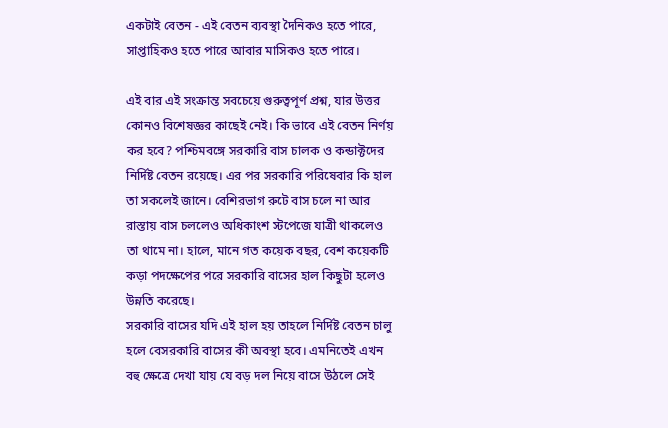একটাই বেতন - এই বেতন ব্যবস্থা দৈনিকও হতে পারে, সাপ্তাহিকও হতে পারে আবার মাসিকও হতে পারে।

এই বার এই সংক্রান্ত সবচেয়ে গুরুত্বপূর্ণ প্রশ্ন, যার উত্তর কোনও বিশেষজ্ঞর কাছেই নেই। কি ভাবে এই বেতন নির্ণয় কর হবে? পশ্চিমবঙ্গে সরকারি বাস চালক ও কন্ডাক্টদের নির্দিষ্ট বেতন রয়েছে। এর পর সরকারি পরিষেবার কি হাল তা সকলেই জানে। বেশিরভাগ রুটে বাস চলে না আর রাস্তায় বাস চললেও অধিকাংশ স্টপেজে যাত্রী থাকলেও তা থামে না। হালে, মানে গত কয়েক বছর, বেশ কয়েকটি কড়া পদক্ষেপের পরে সরকারি বাসের হাল কিছুটা হলেও উন্নতি করেছে।
সরকারি বাসের যদি এই হাল হয় তাহলে নির্দিষ্ট বেতন চালু হলে বেসরকারি বাসের কী অবস্থা হবে। এমনিতেই এখন বহু ক্ষেত্রে দেখা যায় যে বড় দল নিয়ে বাসে উঠলে সেই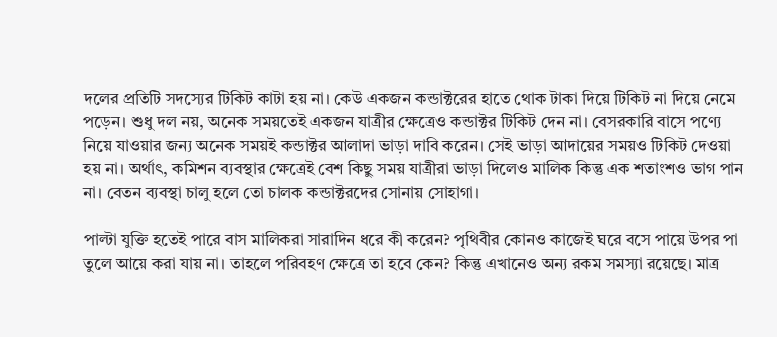দলের প্রতিটি সদস্যের টিকিট কাটা হয় না। কেউ একজন কন্ডাক্টরের হাতে থোক টাকা দিয়ে টিকিট না দিয়ে নেমে পড়েন। শুধু দল নয়, অনেক সময়তেই একজন যাত্রীর ক্ষেত্রেও কন্ডাক্টর টিকিট দেন না। বেসরকারি বাসে পণ্যে নিয়ে যাওয়ার জন্য অনেক সময়ই কন্ডাক্টর আলাদা ভাড়া দাবি করেন। সেই ভাড়া আদায়ের সময়ও টিকিট দেওয়া হয় না। অর্থাৎ, কমিশন ব্যবস্থার ক্ষেত্রেই বেশ কিছু সময় যাত্রীরা ভাড়া দিলেও মালিক কিন্তু এক শতাংশও ভাগ পান না। বেতন ব্যবস্থা চালু হলে তো চালক কন্ডাক্টরদের সোনায় সোহাগা।

পাল্টা যুক্তি হতেই পারে বাস মালিকরা সারাদিন ধরে কী করেন? পৃথিবীর কোনও কাজেই ঘরে বসে পায়ে উপর পা তুলে আয়ে করা যায় না। তাহলে পরিবহণ ক্ষেত্রে তা হবে কেন? কিন্তু এখানেও অন্য রকম সমস্যা রয়েছে। মাত্র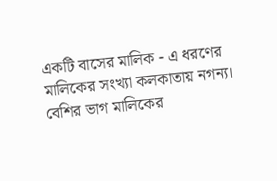একটি বাসের মালিক - এ ধরণের মালিকের সংখ্যা কলকাতায় নগন্য। বেশির ভাগ মালিকের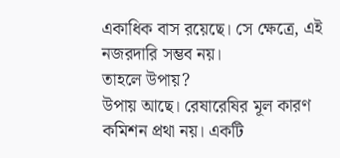একাধিক বাস রয়েছে। সে ক্ষেত্রে, এই নজরদারি সম্ভব নয়।
তাহলে উপায়?
উপায় আছে। রেষারেষির মূল কারণ কমিশন প্রথা নয়। একটি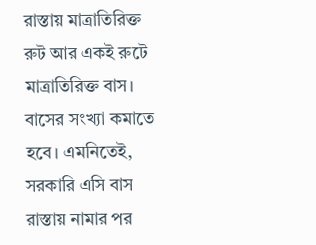রাস্তায় মাত্রাতিরিক্ত রুট আর একই রুটে মাত্রাতিরিক্ত বাস। বাসের সংখ্যা কমাতে হবে। এমনিতেই, সরকারি এসি বাস রাস্তায় নামার পর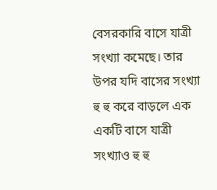বেসরকারি বাসে যাত্রী সংখ্যা কমেছে। তার উপর যদি বাসের সংখ্যা হু হু করে বাড়লে এক একটি বাসে যাত্রী সংখ্যাও হু হু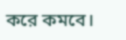করে কমবে।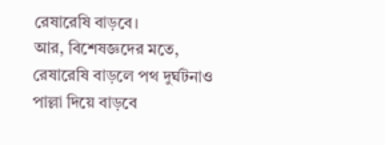রেষারেষি বাড়বে।
আর, বিশেষজ্ঞদের মতে, রেষারেষি বাড়লে পথ দুর্ঘটনাও পাল্লা দিয়ে বাড়বে